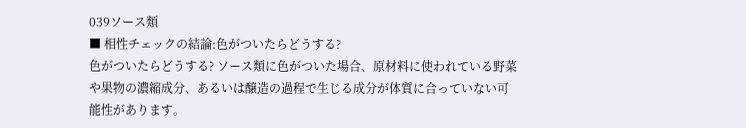039ソース類
■ 相性チェックの結論:色がついたらどうする?
色がついたらどうする? ソース類に色がついた場合、原材料に使われている野菜や果物の濃縮成分、あるいは醸造の過程で生じる成分が体質に合っていない可能性があります。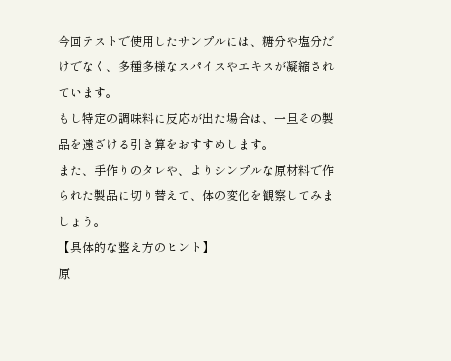今回テストで使用したサンプルには、糖分や塩分だけでなく、多種多様なスパイスやエキスが凝縮されています。
もし特定の調味料に反応が出た場合は、一旦その製品を遠ざける引き算をおすすめします。
また、手作りのタレや、よりシンプルな原材料で作られた製品に切り替えて、体の変化を観察してみましょう。
【具体的な整え方のヒント】
原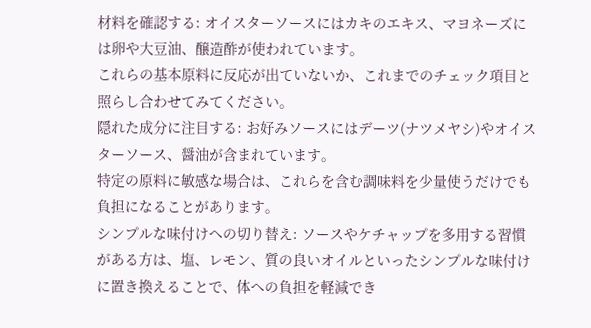材料を確認する: オイスターソースにはカキのエキス、マヨネーズには卵や大豆油、醸造酢が使われています。
これらの基本原料に反応が出ていないか、これまでのチェック項目と照らし合わせてみてください。
隠れた成分に注目する: お好みソースにはデーツ(ナツメヤシ)やオイスターソース、醤油が含まれています。
特定の原料に敏感な場合は、これらを含む調味料を少量使うだけでも負担になることがあります。
シンプルな味付けへの切り替え: ソースやケチャップを多用する習慣がある方は、塩、レモン、質の良いオイルといったシンプルな味付けに置き換えることで、体への負担を軽減でき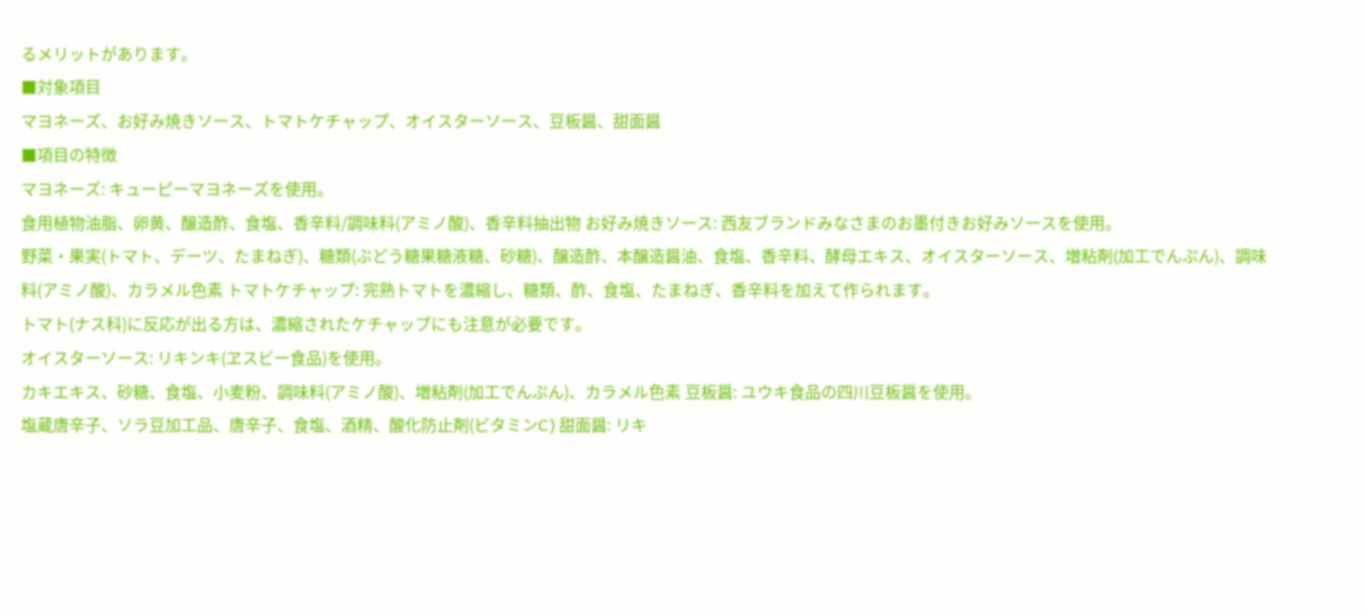るメリットがあります。
■対象項目
マヨネーズ、お好み焼きソース、トマトケチャップ、オイスターソース、豆板醤、甜面醤
■項目の特徴
マヨネーズ: キューピーマヨネーズを使用。
食用植物油脂、卵黄、醸造酢、食塩、香辛料/調味料(アミノ酸)、香辛料抽出物 お好み焼きソース: 西友ブランドみなさまのお墨付きお好みソースを使用。
野菜・果実(トマト、デーツ、たまねぎ)、糖類(ぶどう糖果糖液糖、砂糖)、醸造酢、本醸造醤油、食塩、香辛料、酵母エキス、オイスターソース、増粘剤(加工でんぷん)、調味料(アミノ酸)、カラメル色素 トマトケチャップ: 完熟トマトを濃縮し、糖類、酢、食塩、たまねぎ、香辛料を加えて作られます。
トマト(ナス科)に反応が出る方は、濃縮されたケチャップにも注意が必要です。
オイスターソース: リキンキ(ヱスビー食品)を使用。
カキエキス、砂糖、食塩、小麦粉、調味料(アミノ酸)、増粘剤(加工でんぷん)、カラメル色素 豆板醤: ユウキ食品の四川豆板醤を使用。
塩蔵唐辛子、ソラ豆加工品、唐辛子、食塩、酒精、酸化防止剤(ビタミンC) 甜面醤: リキ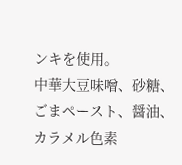ンキを使用。
中華大豆味噌、砂糖、ごまペースト、醤油、カラメル色素